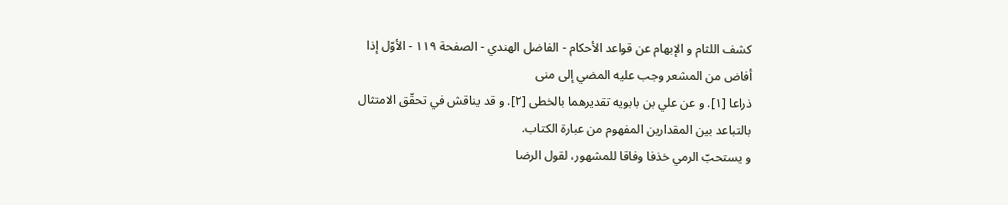كشف اللثام و الإبهام عن قواعد الأحكام - الفاضل الهندي - الصفحة ١١٩ - الأوّل إذا أفاض من المشعر وجب عليه المضي إلى منى
ذراعا [١]. و عن علي بن بابويه تقديرهما بالخطى [٢]. و قد يناقش في تحقّق الامتثال بالتباعد بين المقدارين المفهوم من عبارة الكتاب.
و يستحبّ الرمي خذفا وفاقا للمشهور، لقول الرضا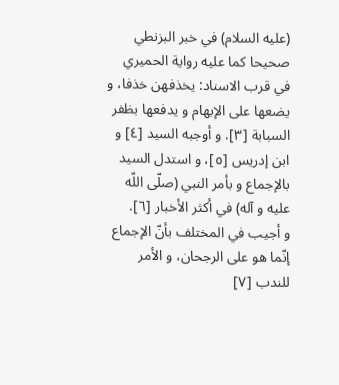(عليه السلام) في خبر البزنطي صحيحا كما عليه رواية الحميري في قرب الاسناد: يخذفهن خذفا، و يضعها على الإبهام و يدفعها بظفر السبابة [٣]. و أوجبه السيد [٤] و ابن إدريس [٥]، و استدل السيد بالإجماع و بأمر النبي (صلّى اللّه عليه و آله) في أكثر الأخبار [٦].
و أجيب في المختلف بأنّ الإجماع إنّما هو على الرجحان، و الأمر للندب [٧]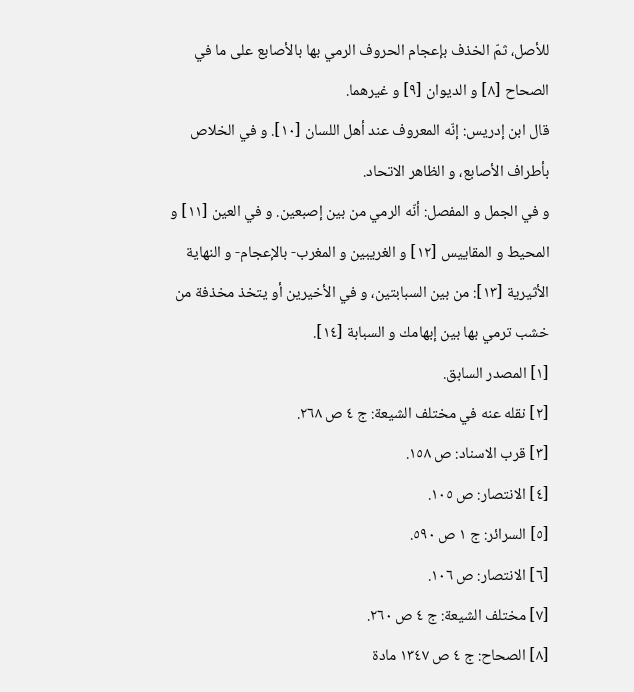للأصل، ثمّ الخذف بإعجام الحروف الرمي بها بالأصابع على ما في الصحاح [٨] و الديوان [٩] و غيرهما.
قال ابن إدريس: إنّه المعروف عند أهل اللسان [١٠]. و في الخلاص بأطراف الأصابع، و الظاهر الاتحاد.
و في الجمل و المفصل: أنّه الرمي من بين إصبعين. و في العين [١١] و المحيط و المقاييس [١٢] و الغريبين و المغرب- بالإعجام- و النهاية الأثيرية [١٣]: من بين السبابتين، و في الأخيرين أو يتخذ مخذفة من خشب ترمي بها بين إبهامك و السبابة [١٤].
[١] المصدر السابق.
[٢] نقله عنه في مختلف الشيعة: ج ٤ ص ٢٦٨.
[٣] قرب الاسناد: ص ١٥٨.
[٤] الانتصار: ص ١٠٥.
[٥] السرائر: ج ١ ص ٥٩٠.
[٦] الانتصار: ص ١٠٦.
[٧] مختلف الشيعة: ج ٤ ص ٢٦٠.
[٨] الصحاح: ج ٤ ص ١٣٤٧ مادة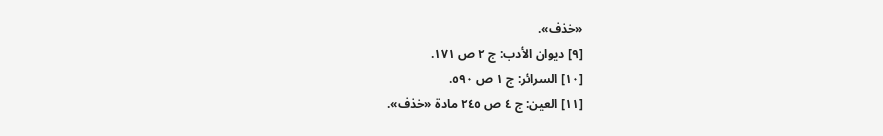«خذف».
[٩] ديوان الأدب: ج ٢ ص ١٧١.
[١٠] السرائر: ج ١ ص ٥٩٠.
[١١] العين: ج ٤ ص ٢٤٥ مادة «خذف».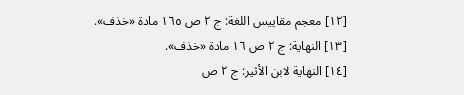[١٢] معجم مقاييس اللغة: ج ٢ ص ١٦٥ مادة «خذف».
[١٣] النهاية: ج ٢ ص ١٦ مادة «خذف».
[١٤] النهاية لابن الأثير: ج ٢ ص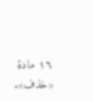١٦ مادة «خذف».